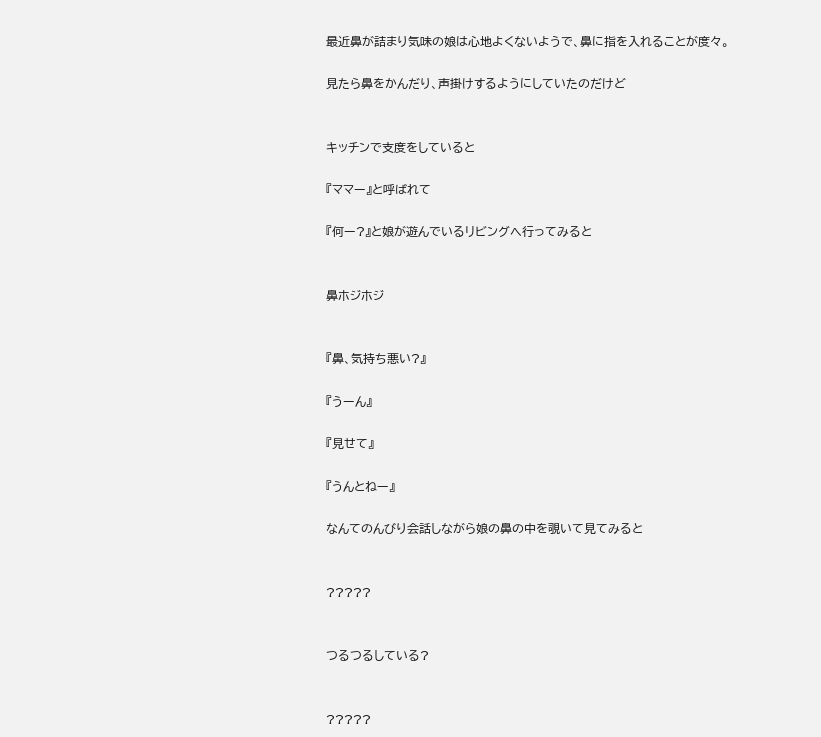最近鼻が詰まり気味の娘は心地よくないようで、鼻に指を入れることが度々。

見たら鼻をかんだり、声掛けするようにしていたのだけど


キッチンで支度をしていると

『ママー』と呼ばれて

『何ー?』と娘が遊んでいるリビングへ行ってみると


鼻ホジホジ


『鼻、気持ち悪い?』

『うーん』

『見せて』

『うんとねー』

なんてのんびり会話しながら娘の鼻の中を覗いて見てみると


?????


つるつるしている?


?????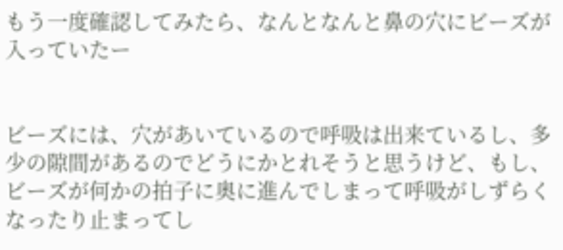もう一度確認してみたら、なんとなんと鼻の穴にビーズが入っていたー


ビーズには、穴があいているので呼吸は出来ているし、多少の隙間があるのでどうにかとれそうと思うけど、もし、ビーズが何かの拍子に奥に進んでしまって呼吸がしずらくなったり止まってし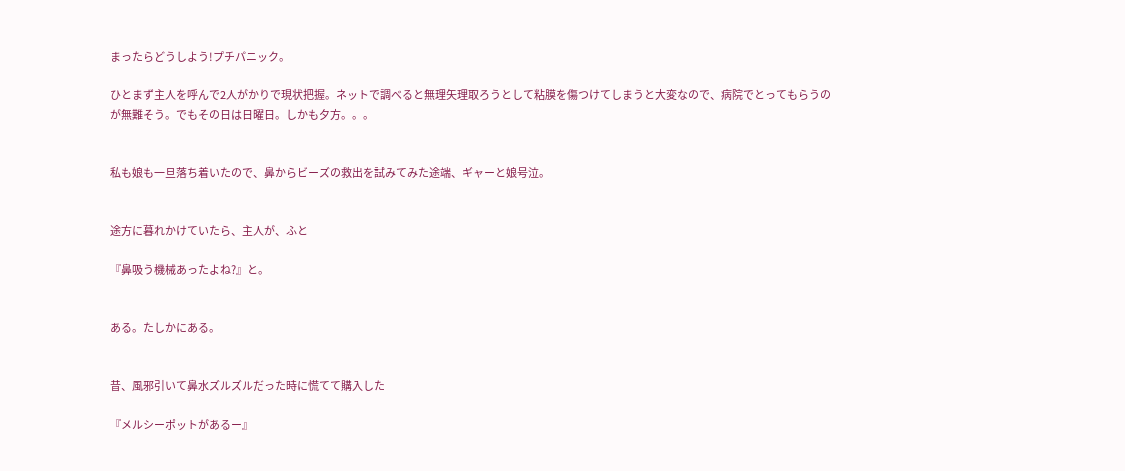まったらどうしよう!プチパニック。

ひとまず主人を呼んで2人がかりで現状把握。ネットで調べると無理矢理取ろうとして粘膜を傷つけてしまうと大変なので、病院でとってもらうのが無難そう。でもその日は日曜日。しかも夕方。。。


私も娘も一旦落ち着いたので、鼻からビーズの救出を試みてみた途端、ギャーと娘号泣。


途方に暮れかけていたら、主人が、ふと

『鼻吸う機械あったよね?』と。


ある。たしかにある。


昔、風邪引いて鼻水ズルズルだった時に慌てて購入した

『メルシーポットがあるー』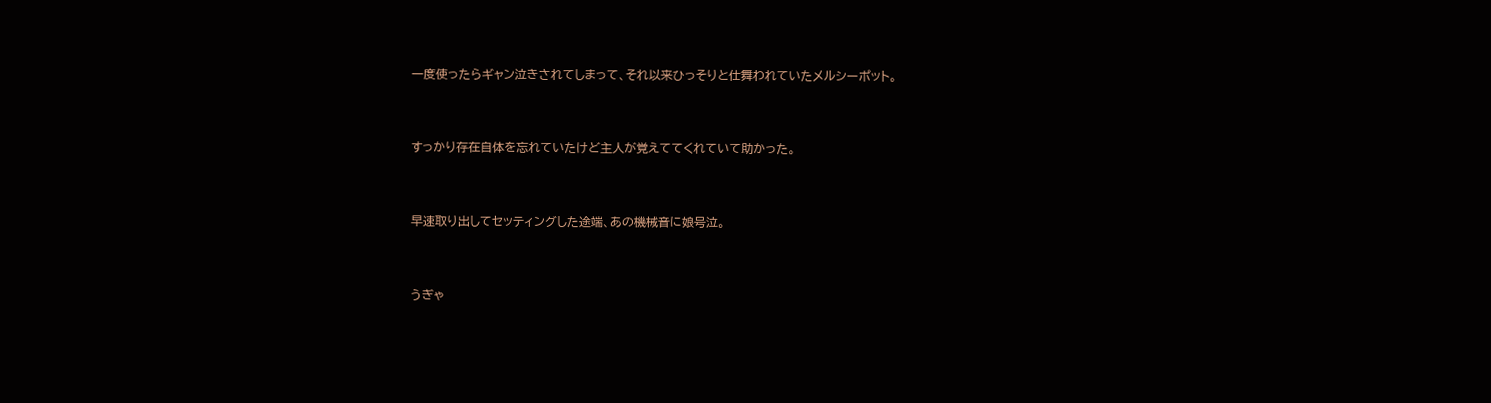一度使ったらギャン泣きされてしまって、それ以来ひっそりと仕舞われていたメルシーポット。


すっかり存在自体を忘れていたけど主人が覚えててくれていて助かった。


早速取り出してセッティングした途端、あの機械音に娘号泣。


うぎゃ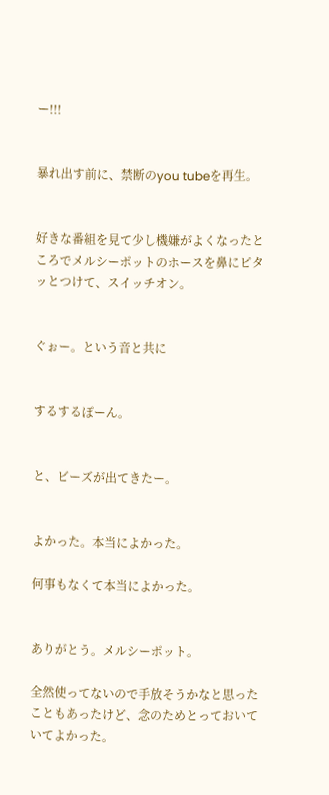ー!!!


暴れ出す前に、禁断のyou tubeを再生。


好きな番組を見て少し機嫌がよくなったところでメルシーポットのホースを鼻にピタッとつけて、スイッチオン。


ぐぉー。という音と共に


するするぽーん。


と、ビーズが出てきたー。


よかった。本当によかった。

何事もなくて本当によかった。


ありがとう。メルシーポット。

全然使ってないので手放そうかなと思ったこともあったけど、念のためとっておいていてよかった。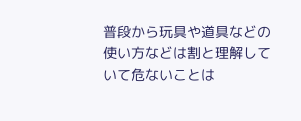普段から玩具や道具などの使い方などは割と理解していて危ないことは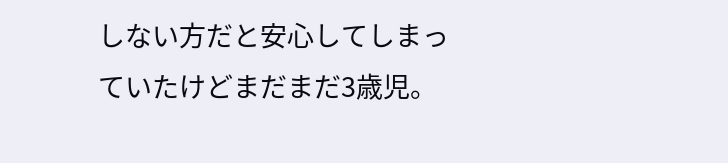しない方だと安心してしまっていたけどまだまだ3歳児。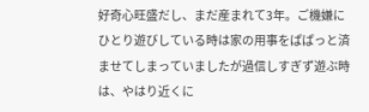好奇心旺盛だし、まだ産まれて3年。ご機嫌にひとり遊びしている時は家の用事をぱぱっと済ませてしまっていましたが過信しすぎず遊ぶ時は、やはり近くに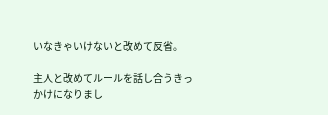いなきゃいけないと改めて反省。

主人と改めてルールを話し合うきっかけになりまし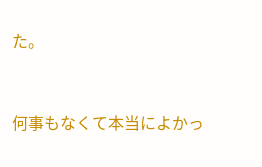た。


何事もなくて本当によかっ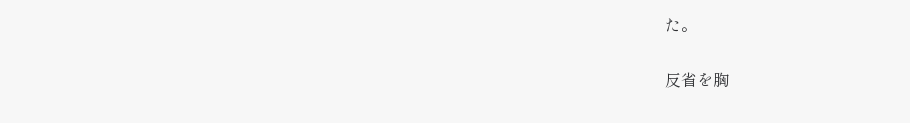た。

反省を胸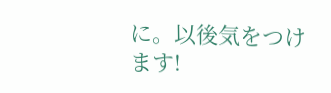に。以後気をつけます!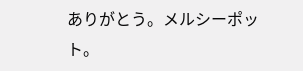ありがとう。メルシーポット。